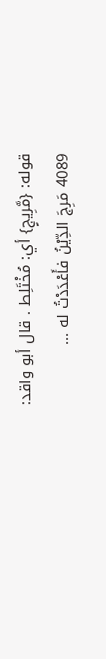قوله: {مَّرِيجٍ} أي: مُخْتَلِط . قال أبو واقد:
4089 مَرِجَ الدِّيْنُ فأَعْدَدْتُ له ...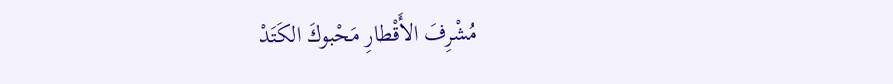مُشْرِفَ الأَقْطارِ مَحْبوكَ الكَتَدْ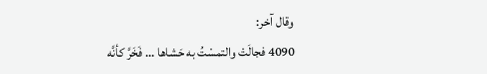وقال آخر:
4090 فجالَتْ والتمسْتُ به حَشاها ... فَخَرَّ كأنَّه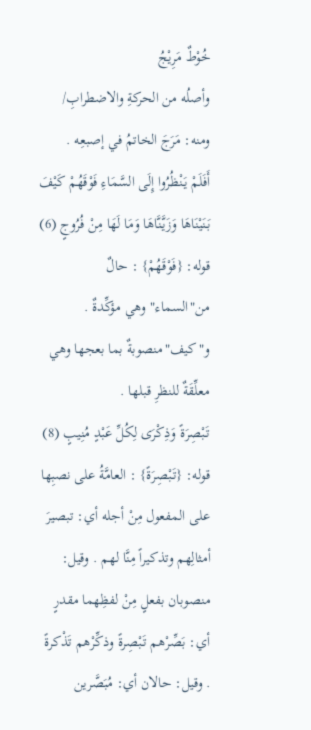خُوْطٌ مَرِيْجُ
وأصلُه من الحركةِ والاضطرابِ/ ومنه: مَرَجَ الخاتمُ في إصبعِه .
أَفَلَمْ يَنْظُرُوا إِلَى السَّمَاءِ فَوْقَهُمْ كَيْفَ بَنَيْنَاهَا وَزَيَّنَّاهَا وَمَا لَهَا مِنْ فُرُوجٍ (6)
قوله: {فَوْقَهُمْ} : حالٌ من"السماء"وهي مؤكِّدةٌ . و"كيف"منصوبةٌ بما بعجها وهي معلِّقَةٌ للنظرِ قبلها .
تَبْصِرَةً وَذِكْرَى لِكُلِّ عَبْدٍ مُنِيبٍ (8)
قوله: {تَبْصِرَةً} : العامَّةُ على نصبِها على المفعول مِنْ أجله أي: تبصيرَ أمثالِهم وتذكيراً مِنَّا لهم . وقيل: منصوبان بفعلٍ مِنْ لفظِهما مقدرٍ أي: بَصِّرْهم تَبْصِرةً وذكِّرْهم تَذْكرةً . وقيل: حالان أي: مُبَصَّرين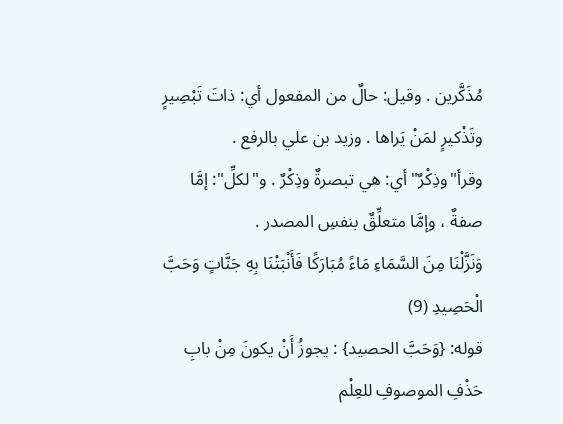مُذَكَّرين . وقيل: حالٌ من المفعول أي: ذاتَ تَبْصِيرٍ وتَذْكيرٍ لمَنْ يَراها . وزيد بن علي بالرفع . وقرأ"وذِكْرٌ"أي: هي تبصرةٌ وذِكْرٌ . و"لكلِّ": إمَّا صفةٌ ، وإمَّا متعلِّقٌ بنفسِ المصدر .
وَنَزَّلْنَا مِنَ السَّمَاءِ مَاءً مُبَارَكًا فَأَنْبَتْنَا بِهِ جَنَّاتٍ وَحَبَّ الْحَصِيدِ (9)
قوله: {وَحَبَّ الحصيد} : يجوزُ أَنْ يكونَ مِنْ بابِ حَذْفِ الموصوفِ للعِلْم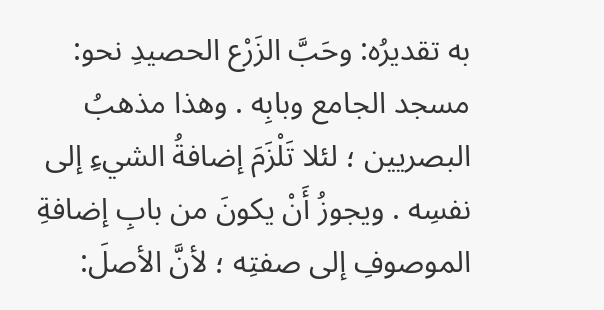به تقديرُه: وحَبَّ الزَرْع الحصيدِ نحو: مسجد الجامع وبابِه . وهذا مذهبُ البصريين ؛ لئلا تَلْزَمَ إضافةُ الشيءِ إلى نفسِه . ويجوزُ أَنْ يكونَ من بابِ إضافةِ الموصوفِ إلى صفتِه ؛ لأنَّ الأصلَ: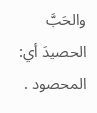والحَبَّ الحصيدَ أي: المحصود .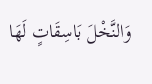وَالنَّخْلَ بَاسِقَاتٍ لَهَا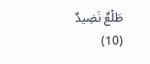طَلْعٌ نَضِيدٌ (10)